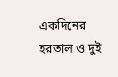একদিনের হরতাল ও দুই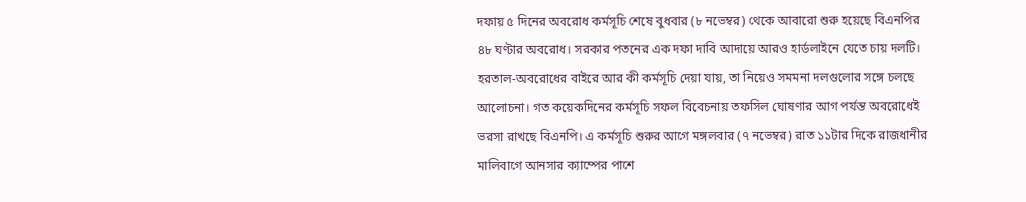দফায় ৫ দিনের অবরোধ কর্মসূচি শেষে বুধবার (৮ নভেম্বর) থেকে আবারো শুরু হয়েছে বিএনপির ৪৮ ঘণ্টার অবরোধ। সরকার পতনের এক দফা দাবি আদায়ে আরও হার্ডলাইনে যেতে চায় দলটি।
হরতাল-অবরোধের বাইরে আর কী কর্মসূচি দেয়া যায়, তা নিয়েও সমমনা দলগুলোর সঙ্গে চলছে আলোচনা। গত কয়েকদিনের কর্মসূচি সফল বিবেচনায় তফসিল ঘোষণার আগ পর্যন্ত অবরোধেই ভরসা রাখছে বিএনপি। এ কর্মসূচি শুরুর আগে মঙ্গলবার (৭ নভেম্বর) রাত ১১টার দিকে রাজধানীর মালিবাগে আনসার ক্যাম্পের পাশে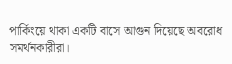পার্কিংয়ে থাকা একটি বাসে আগুন দিয়েছে অবরোধ সমর্থনকারীরা।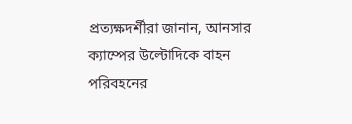প্রত্যক্ষদর্শীরা জানান, আনসার ক্যাম্পের উল্টোদিকে বাহন পরিবহনের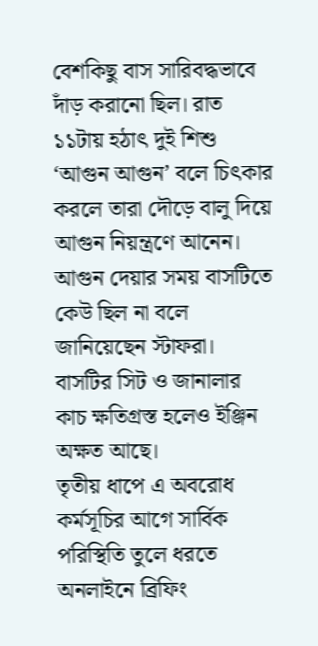বেশকিছু বাস সারিবদ্ধভাবে দাঁড় করানো ছিল। রাত ১১টায় হঠাৎ দুই শিশু ‘আগুন আগুন’ বলে চিৎকার করলে তারা দৌড়ে বালু দিয়ে আগুন নিয়ন্ত্রণে আনেন। আগুন দেয়ার সময় বাসটিতে কেউ ছিল না বলে জানিয়েছেন স্টাফরা। বাসটির সিট ও জানালার কাচ ক্ষতিগ্রস্ত হলেও ইঞ্জিন অক্ষত আছে।
তৃতীয় ধাপে এ অবরোধ কর্মসূচির আগে সার্বিক পরিস্থিতি তুলে ধরতে অনলাইনে ব্রিফিং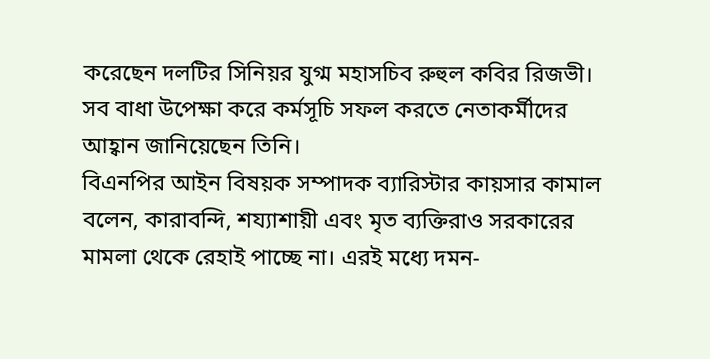করেছেন দলটির সিনিয়র যুগ্ম মহাসচিব রুহুল কবির রিজভী। সব বাধা উপেক্ষা করে কর্মসূচি সফল করতে নেতাকর্মীদের আহ্বান জানিয়েছেন তিনি।
বিএনপির আইন বিষয়ক সম্পাদক ব্যারিস্টার কায়সার কামাল বলেন, কারাবন্দি, শয্যাশায়ী এবং মৃত ব্যক্তিরাও সরকারের মামলা থেকে রেহাই পাচ্ছে না। এরই মধ্যে দমন-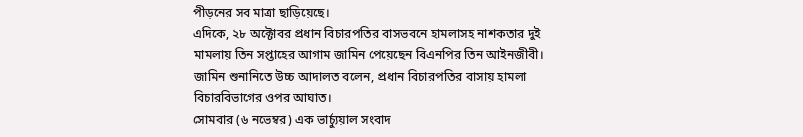পীড়নের সব মাত্রা ছাড়িয়েছে।
এদিকে, ২৮ অক্টোবর প্রধান বিচারপতির বাসভবনে হামলাসহ নাশকতার দুই মামলায় তিন সপ্তাহের আগাম জামিন পেয়েছেন বিএনপির তিন আইনজীবী। জামিন শুনানিতে উচ্চ আদালত বলেন, প্রধান বিচারপতির বাসায় হামলা বিচারবিভাগের ওপর আঘাত।
সোমবার (৬ নভেম্বর) এক ভার্চ্যুয়াল সংবাদ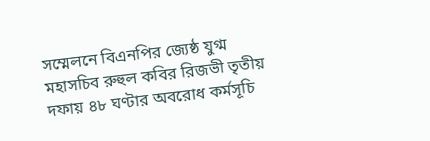সম্মেলনে বিএনপির জ্যেষ্ঠ যুগ্ম মহাসচিব রুহুল কবির রিজভী তৃতীয় দফায় ৪৮ ঘণ্টার অবরোধ কর্মসূচি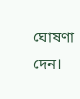ঘোষণা দেন।